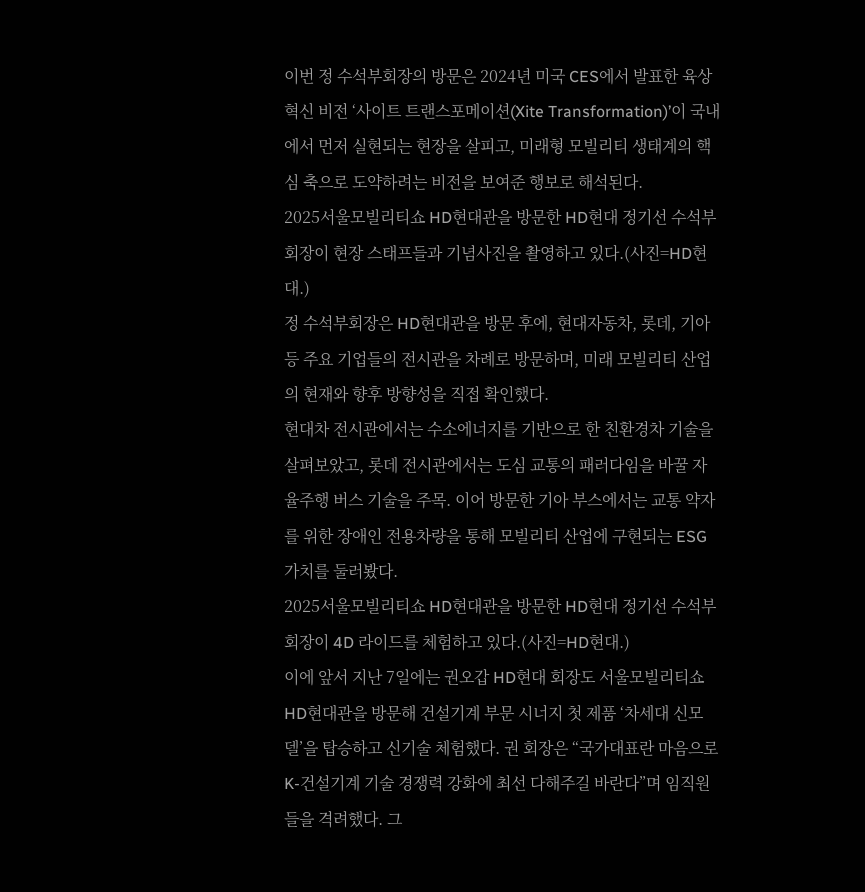이번 정 수석부회장의 방문은 2024년 미국 CES에서 발표한 육상 혁신 비전 ‘사이트 트랜스포메이션(Xite Transformation)’이 국내에서 먼저 실현되는 현장을 살피고, 미래형 모빌리티 생태계의 핵심 축으로 도약하려는 비전을 보여준 행보로 해석된다.
2025서울모빌리티쇼 HD현대관을 방문한 HD현대 정기선 수석부회장이 현장 스태프들과 기념사진을 촬영하고 있다.(사진=HD현대.)
정 수석부회장은 HD현대관을 방문 후에, 현대자동차, 롯데, 기아 등 주요 기업들의 전시관을 차례로 방문하며, 미래 모빌리티 산업의 현재와 향후 방향성을 직접 확인했다.
현대차 전시관에서는 수소에너지를 기반으로 한 친환경차 기술을 살펴보았고, 롯데 전시관에서는 도심 교통의 패러다임을 바꿀 자율주행 버스 기술을 주목. 이어 방문한 기아 부스에서는 교통 약자를 위한 장애인 전용차량을 통해 모빌리티 산업에 구현되는 ESG 가치를 둘러봤다.
2025서울모빌리티쇼 HD현대관을 방문한 HD현대 정기선 수석부회장이 4D 라이드를 체험하고 있다.(사진=HD현대.)
이에 앞서 지난 7일에는 권오갑 HD현대 회장도 서울모빌리티쇼 HD현대관을 방문해 건설기계 부문 시너지 첫 제품 ‘차세대 신모델’을 탑승하고 신기술 체험했다. 권 회장은 “국가대표란 마음으로 K-건설기계 기술 경쟁력 강화에 최선 다해주길 바란다”며 임직원들을 격려했다. 그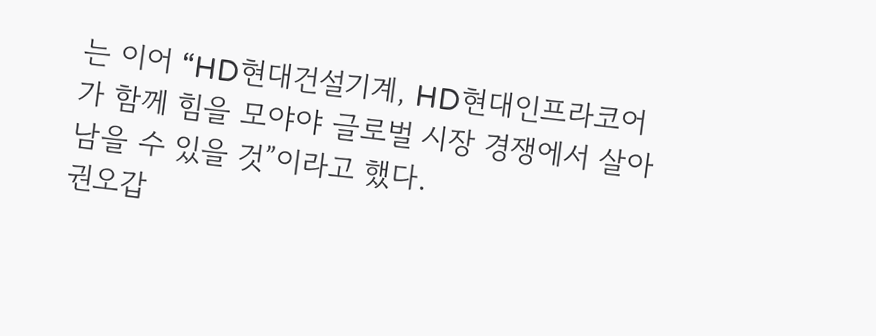는 이어 “HD현대건설기계, HD현대인프라코어가 함께 힘을 모야야 글로벌 시장 경쟁에서 살아남을 수 있을 것”이라고 했다.
권오갑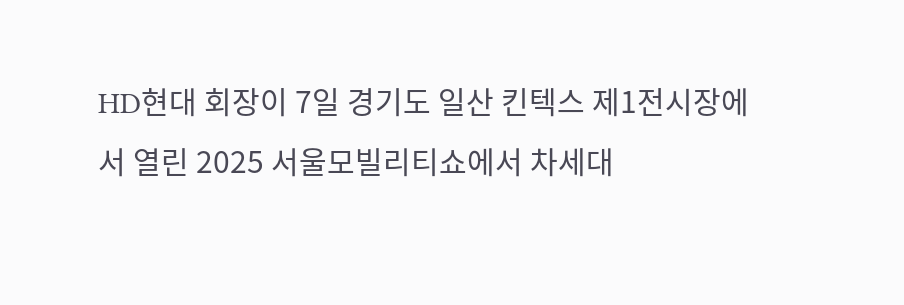HD현대 회장이 7일 경기도 일산 킨텍스 제1전시장에서 열린 2025 서울모빌리티쇼에서 차세대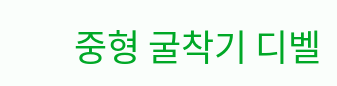중형 굴착기 디벨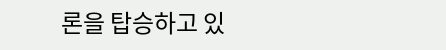론을 탑승하고 있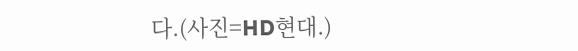다.(사진=HD현대.)